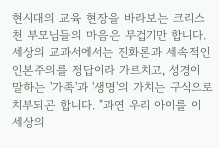현시대의 교육 현장을 바라보는 크리스천 부모님들의 마음은 무겁기만 합니다. 세상의 교과서에서는 진화론과 세속적인 인본주의를 정답이라 가르치고, 성경이 말하는 '가족'과 '생명'의 가치는 구식으로 치부되곤 합니다. "과연 우리 아이를 이 세상의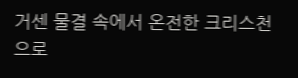거센 물결 속에서 온전한 크리스천으로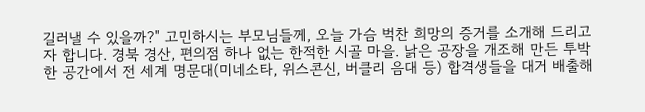길러낼 수 있을까?" 고민하시는 부모님들께, 오늘 가슴 벅찬 희망의 증거를 소개해 드리고자 합니다. 경북 경산, 편의점 하나 없는 한적한 시골 마을. 낡은 공장을 개조해 만든 투박한 공간에서 전 세계 명문대(미네소타, 위스콘신, 버클리 음대 등) 합격생들을 대거 배출해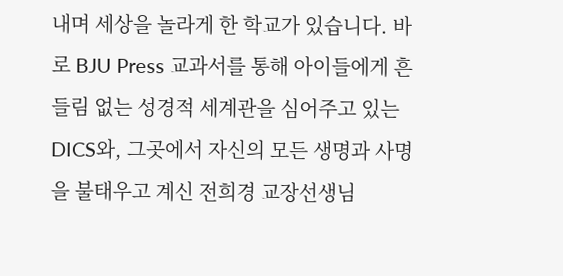내며 세상을 놀라게 한 학교가 있습니다. 바로 BJU Press 교과서를 통해 아이들에게 흔들림 없는 성경적 세계관을 심어주고 있는 DICS와, 그곳에서 자신의 모든 생명과 사명을 불태우고 계신 전희경 교장선생님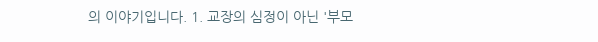의 이야기입니다. 1. 교장의 심정이 아닌 '부모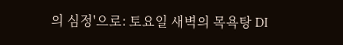의 심정'으로: 토요일 새벽의 목욕탕 DI